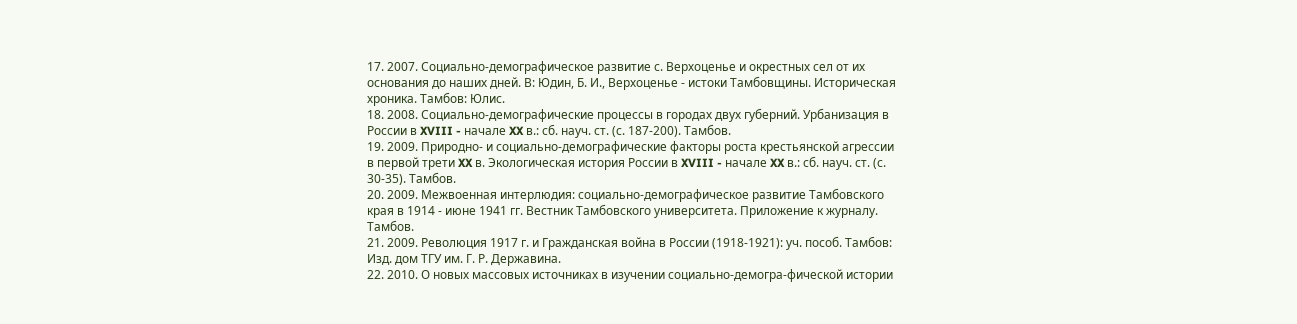17. 2007. Социально-демографическое развитие с. Верхоценье и окрестных сел от их основания до наших дней. В: Юдин, Б. И., Верхоценье - истоки Тамбовщины. Историческая хроника. Тамбов: Юлис.
18. 2008. Социально-демографические процессы в городах двух губерний. Урбанизация в России в XVIII - начале XX в.: сб. науч. ст. (с. 187-200). Тамбов.
19. 2009. Природно- и социально-демографические факторы роста крестьянской агрессии в первой трети XX в. Экологическая история России в XVIII - начале XX в.: сб. науч. ст. (с. 30-35). Тамбов.
20. 2009. Межвоенная интерлюдия: социально-демографическое развитие Тамбовского края в 1914 - июне 1941 гг. Вестник Тамбовского университета. Приложение к журналу. Тамбов.
21. 2009. Революция 1917 г. и Гражданская война в России (1918-1921): уч. пособ. Тамбов: Изд. дом ТГУ им. Г. Р. Державина.
22. 2010. О новых массовых источниках в изучении социально-демогра-фической истории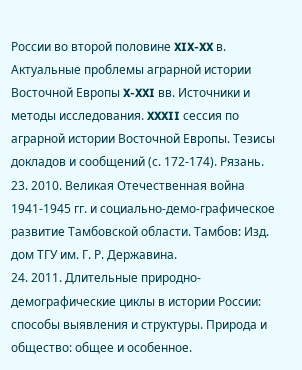России во второй половине XIX-XX в. Актуальные проблемы аграрной истории Восточной Европы X-XXI вв. Источники и методы исследования. XXXII сессия по аграрной истории Восточной Европы. Тезисы докладов и сообщений (с. 172-174). Рязань.
23. 2010. Великая Отечественная война 1941-1945 гг. и социально-демо-графическое развитие Тамбовской области. Тамбов: Изд. дом ТГУ им. Г. Р. Державина.
24. 2011. Длительные природно-демографические циклы в истории России: способы выявления и структуры. Природа и общество: общее и особенное.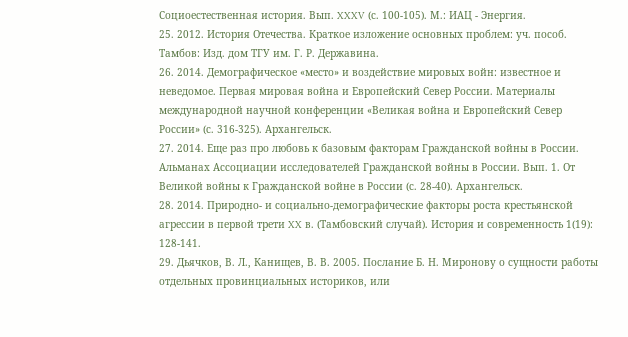Социоестественная история. Вып. XXXV (с. 100-105). М.: ИАЦ - Энергия.
25. 2012. История Отечества. Краткое изложение основных проблем: уч. пособ. Тамбов: Изд. дом ТГУ им. Г. Р. Державина.
26. 2014. Демографическое «место» и воздействие мировых войн: известное и неведомое. Первая мировая война и Европейский Север России. Материалы международной научной конференции «Великая война и Европейский Север России» (с. 316-325). Архангельск.
27. 2014. Еще раз про любовь к базовым факторам Гражданской войны в России. Альманах Ассоциации исследователей Гражданской войны в России. Вып. 1. От Великой войны к Гражданской войне в России (с. 28-40). Архангельск.
28. 2014. Природно- и социально-демографические факторы роста крестьянской агрессии в первой трети XX в. (Тамбовский случай). История и современность 1(19): 128-141.
29. Дьячков, В. Л., Канищев, В. В. 2005. Послание Б. Н. Миронову о сущности работы отдельных провинциальных историков, или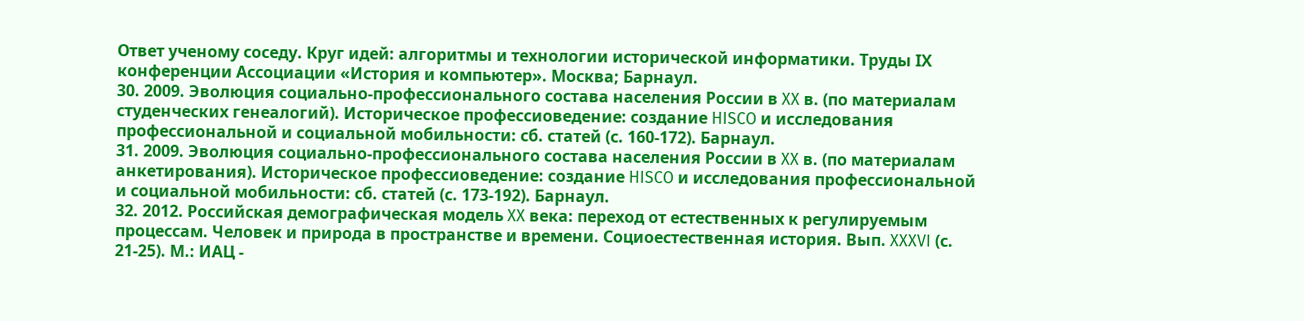Ответ ученому соседу. Круг идей: алгоритмы и технологии исторической информатики. Труды IХ конференции Ассоциации «История и компьютер». Москва; Барнаул.
30. 2009. Эволюция социально-профессионального состава населения России в XX в. (по материалам студенческих генеалогий). Историческое профессиоведение: создание HISCO и исследования профессиональной и социальной мобильности: сб. статей (с. 160-172). Барнаул.
31. 2009. Эволюция социально-профессионального состава населения России в XX в. (по материалам анкетирования). Историческое профессиоведение: создание HISCO и исследования профессиональной и социальной мобильности: сб. статей (с. 173-192). Барнаул.
32. 2012. Российская демографическая модель XX века: переход от естественных к регулируемым процессам. Человек и природа в пространстве и времени. Социоестественная история. Вып. XXXVI (с. 21-25). М.: ИАЦ -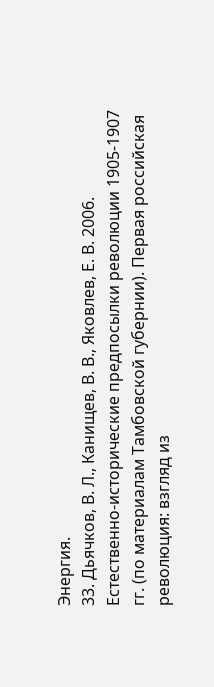Энергия.
33. Дьячков, В. Л., Канищев, В. В., Яковлев, Е. В. 2006. Естественно-исторические предпосылки революции 1905-1907 гг. (по материалам Тамбовской губернии). Первая российская революция: взгляд из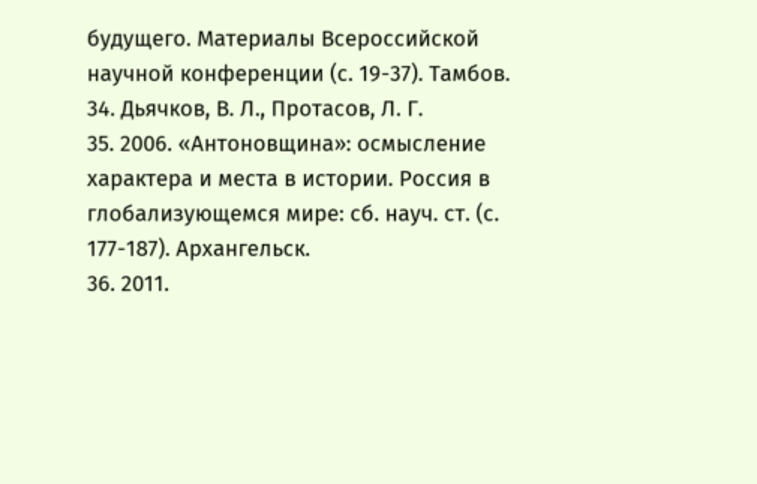будущего. Материалы Всероссийской научной конференции (с. 19-37). Тамбов.
34. Дьячков, В. Л., Протасов, Л. Г.
35. 2006. «Антоновщина»: осмысление характера и места в истории. Россия в глобализующемся мире: сб. науч. ст. (с. 177-187). Архангельск.
36. 2011.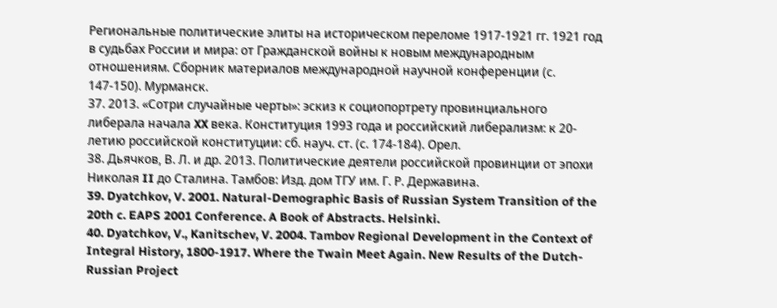Региональные политические элиты на историческом переломе 1917-1921 гг. 1921 год в судьбах России и мира: от Гражданской войны к новым международным отношениям. Сборник материалов международной научной конференции (с. 147-150). Мурманск.
37. 2013. «Сотри случайные черты»: эскиз к социопортрету провинциального либерала начала XX века. Конституция 1993 года и российский либерализм: к 20-летию российской конституции: сб. науч. ст. (с. 174-184). Орел.
38. Дьячков, В. Л. и др. 2013. Политические деятели российской провинции от эпохи Николая II до Сталина. Тамбов: Изд. дом ТГУ им. Г. Р. Державина.
39. Dyatchkov, V. 2001. Natural-Demographic Basis of Russian System Transition of the 20th c. EAPS 2001 Conference. A Book of Abstracts. Helsinki.
40. Dyatchkov, V., Kanitschev, V. 2004. Tambov Regional Development in the Context of Integral History, 1800-1917. Where the Twain Meet Again. New Results of the Dutch-Russian Project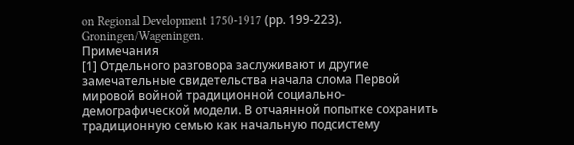on Regional Development 1750-1917 (рp. 199-223). Groningen/Wageningen.
Примечания
[1] Отдельного разговора заслуживают и другие замечательные свидетельства начала слома Первой мировой войной традиционной социально-демографической модели. В отчаянной попытке сохранить традиционную семью как начальную подсистему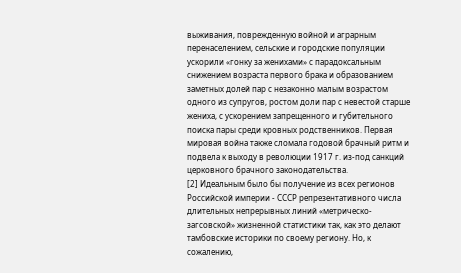выживания, поврежденную войной и аграрным перенаселением, сельские и городские популяции ускорили «гонку за женихами» с парадоксальным снижением возраста первого брака и образованием заметных долей пар с незаконно малым возрастом одного из супругов, ростом доли пар с невестой старше жениха, с ускорением запрещенного и губительного поиска пары среди кровных родственников. Первая мировая война также сломала годовой брачный ритм и подвела к выходу в революции 1917 г. из-под санкций церковного брачного законодательства.
[2] Идеальным было бы получение из всех регионов Российской империи - СССР репрезентативного числа длительных непрерывных линий «метрическо-загсовской» жизненной статистики так, как это делают тамбовские историки по своему региону. Но, к сожалению,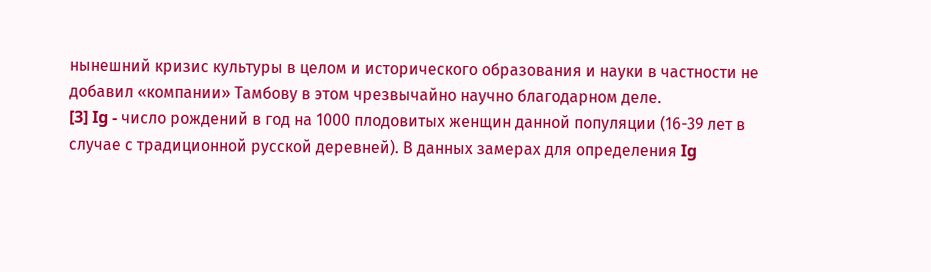нынешний кризис культуры в целом и исторического образования и науки в частности не добавил «компании» Тамбову в этом чрезвычайно научно благодарном деле.
[3] Ig - число рождений в год на 1000 плодовитых женщин данной популяции (16-39 лет в случае с традиционной русской деревней). В данных замерах для определения Ig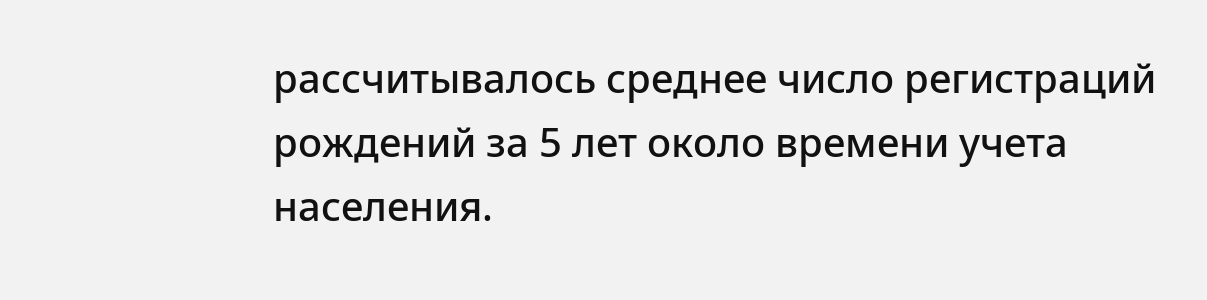рассчитывалось среднее число регистраций рождений за 5 лет около времени учета населения.